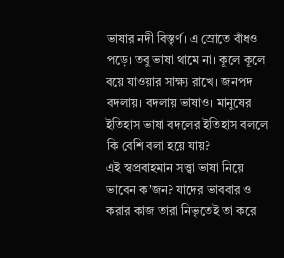ভাষার নদী বিস্তৃর্ণ। এ স্রোতে বাঁধও পড়ে। তবু ভাষা থামে না। কূলে কূলে বয়ে যাওয়ার সাক্ষ্য রাখে। জনপদ বদলায়। বদলায় ভাষাও। মানুষের ইতিহাস ভাষা বদলের ইতিহাস বললে কি বেশি বলা হয়ে যায়?
এই স্বপ্রবাহমান সত্ত্বা ভাষা নিয়ে ভাবেন ক'জন? যাদের ভাববার ও করার কাজ তারা নিভৃতেই তা করে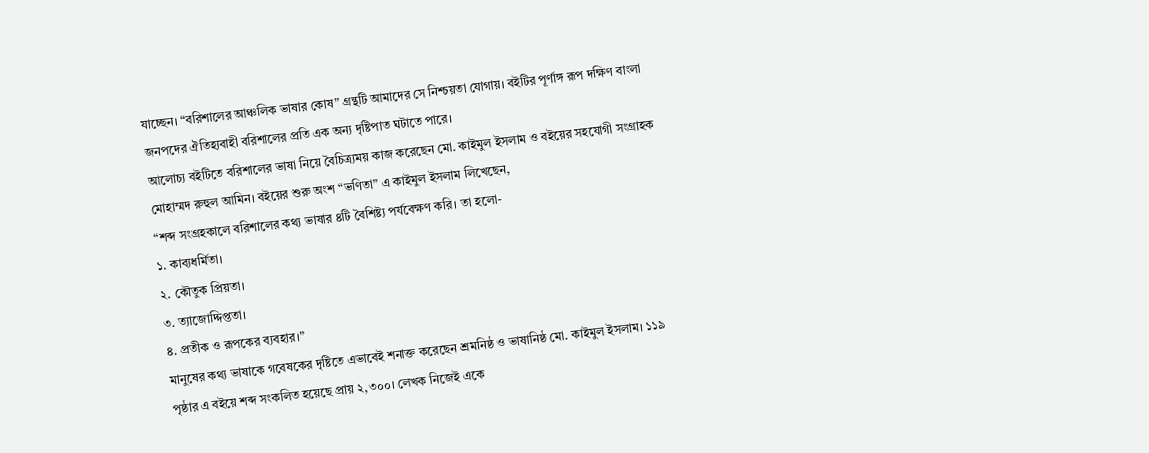যাচ্ছেন। “বরিশালের আঞ্চলিক ভাষার কোষ” গ্রন্থটি আমাদের সে নিশ্চয়তা যোগায়। বইটির পূর্ণাঙ্গ রূপ দক্ষিণ বাংলা জনপদের ঐতিহ্যবাহী বরিশালের প্রতি এক অন্য দৃষ্টিপাত ঘটাতে পারে।
আলোচ্য বইটিতে বরিশালের ভাষা নিয়ে বৈচিত্র্যময় কাজ করেছেন মো. কাইমুল ইসলাম ও বইয়ের সহযোগী সংগ্রাহক মোহাম্মদ রুহুল আমিন। বইয়ের শুরু অংশ “ভণিতা” এ কাইমুল ইসলাম লিখেছেন,
“শব্দ সংগ্রহকালে বরিশালের কথ্য ভাষার ৪টি বৈশিষ্ট্য পর্যবেক্ষণ করি। তা হলো-
১. কাব্যধর্মিতা।
২. কৌতুক প্রিয়তা।
৩. ত্যাজোদ্দিপ্ততা।
৪. প্রতীক ও রূপকের ব্যবহার।”
মানুষের কথ্য ভাষাকে গবেষকের দৃষ্টিতে এভাবেই শনাক্ত করেছেন শ্রমনিষ্ঠ ও ভাষানিষ্ঠ মো. কাইমুল ইসলাম। ১১৯ পৃষ্ঠার এ বইয়ে শব্দ সংকলিত হয়েছে প্রায় ২,৩০০। লেখক নিজেই একে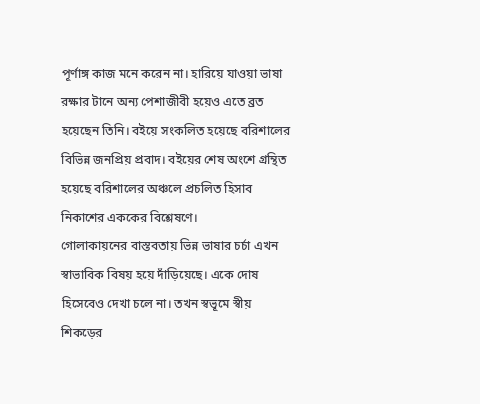পূর্ণাঙ্গ কাজ মনে করেন না। হারিয়ে যাওয়া ভাষা রক্ষার টানে অন্য পেশাজীবী হয়েও এতে ব্রত হয়েছেন তিনি। বইয়ে সংকলিত হয়েছে বরিশালের বিভিন্ন জনপ্রিয় প্রবাদ। বইয়ের শেষ অংশে গ্রন্থিত হয়েছে বরিশালের অঞ্চলে প্রচলিত হিসাব নিকাশের এককের বিশ্লেষণে।
গোলাকায়নের বাস্তবতায় ভিন্ন ভাষার চর্চা এখন স্বাভাবিক বিষয় হয়ে দাঁড়িয়েছে। একে দোষ হিসেবেও দেখা চলে না। তখন স্বভূমে স্বীয় শিকড়ের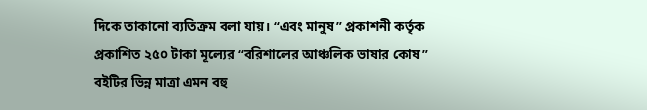দিকে তাকানো ব্যতিক্রম বলা যায়। “এবং মানুষ” প্রকাশনী কর্তৃক প্রকাশিত ২৫০ টাকা মূল্যের “বরিশালের আঞ্চলিক ভাষার কোষ” বইটির ভিন্ন মাত্রা এমন বহু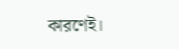কারণেই।